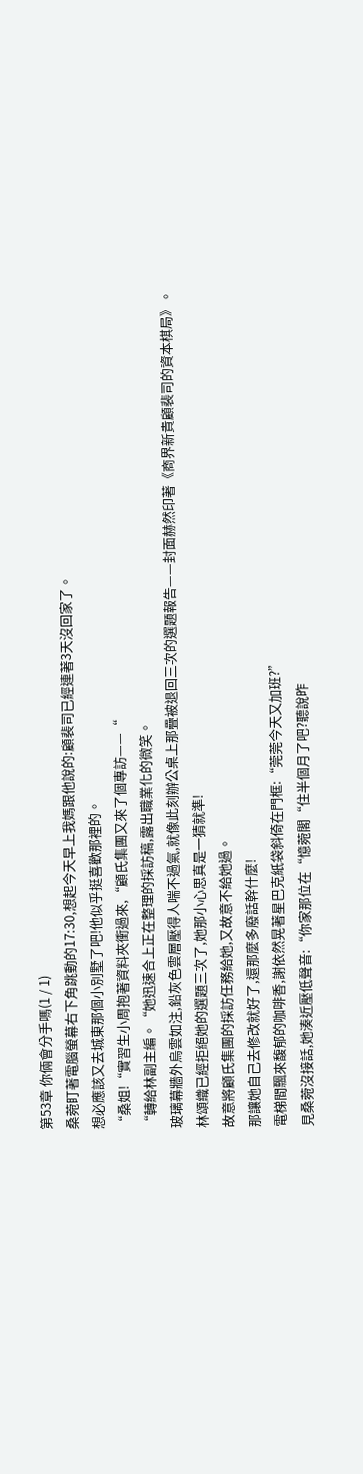第53章 你倆會分手嗎(1 / 1)
桑菀盯著電腦螢幕右下角跳動的17:30,想起今天早上我媽跟他說的:顧裴司已經連著3天沒回家了。
想必應該又去城東那個小別墅了吧!他似乎挺喜歡那裡的。
“桑姐!“實習生小周抱著資料夾衝過來,“顧氏集團又來了個專訪——“
“轉給林副主編。“她迅速合上正在整理的採訪稿,露出職業化的微笑。
玻璃幕牆外烏雲如注,鉛灰色雲層壓得人喘不過氣,就像此刻辦公桌上那疊被退回三次的選題報告——封面赫然印著《商界新貴顧裴司的資本棋局》。
林頌織已經拒絕她的選題三次了,她那小心思真是一猜就準!
故意將顧氏集團的採訪任務給她,又故意不給她過。
那讓她自己去修改就好了,還那麼多廢話幹什麼!
電梯間飄來馥郁的咖啡香,謝依然晃著星巴克紙袋斜倚在門框:“莞莞今天又加班?”
見桑菀沒接話,她湊近壓低聲音:“你家那位在“憶菀閣“住半個月了吧?聽說昨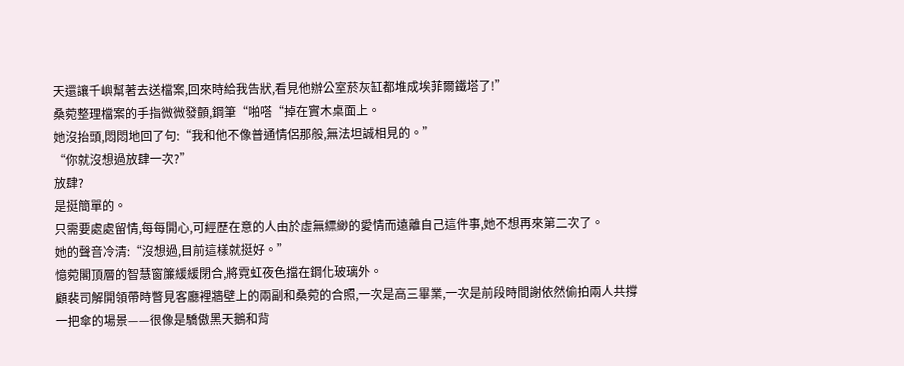天還讓千嶼幫著去送檔案,回來時給我告狀,看見他辦公室菸灰缸都堆成埃菲爾鐵塔了!”
桑菀整理檔案的手指微微發顫,鋼筆“啪嗒“掉在實木桌面上。
她沒抬頭,悶悶地回了句:“我和他不像普通情侶那般,無法坦誠相見的。”
“你就沒想過放肆一次?”
放肆?
是挺簡單的。
只需要處處留情,每每開心,可經歷在意的人由於虛無縹緲的愛情而遠離自己這件事,她不想再來第二次了。
她的聲音冷清:“沒想過,目前這樣就挺好。”
憶菀閣頂層的智慧窗簾緩緩閉合,將霓虹夜色擋在鋼化玻璃外。
顧裴司解開領帶時瞥見客廳裡牆壁上的兩副和桑菀的合照,一次是高三畢業,一次是前段時間謝依然偷拍兩人共撐一把傘的場景——很像是驕傲黑天鵝和背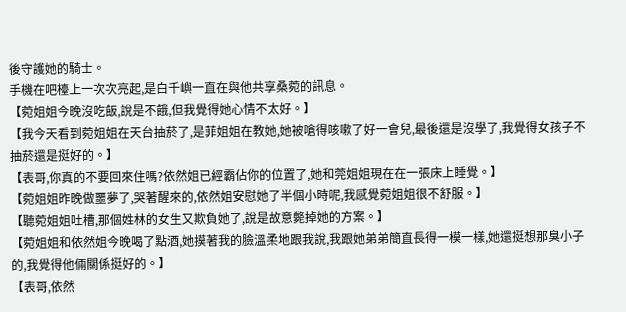後守護她的騎士。
手機在吧檯上一次次亮起,是白千嶼一直在與他共享桑菀的訊息。
【菀姐姐今晚沒吃飯,說是不餓,但我覺得她心情不太好。】
【我今天看到菀姐姐在天台抽菸了,是菲姐姐在教她,她被嗆得咳嗽了好一會兒,最後還是沒學了,我覺得女孩子不抽菸還是挺好的。】
【表哥,你真的不要回來住嗎?依然姐已經霸佔你的位置了,她和莞姐姐現在在一張床上睡覺。】
【菀姐姐昨晚做噩夢了,哭著醒來的,依然姐安慰她了半個小時呢,我感覺菀姐姐很不舒服。】
【聽菀姐姐吐槽,那個姓林的女生又欺負她了,說是故意斃掉她的方案。】
【菀姐姐和依然姐今晚喝了點酒,她摸著我的臉溫柔地跟我說,我跟她弟弟簡直長得一模一樣,她還挺想那臭小子的,我覺得他倆關係挺好的。】
【表哥,依然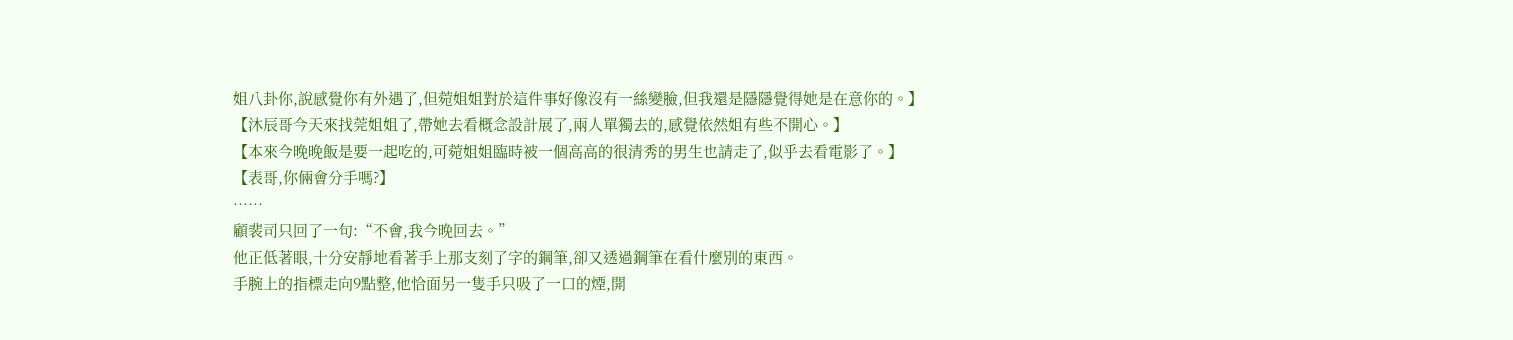姐八卦你,說感覺你有外遇了,但菀姐姐對於這件事好像沒有一絲變臉,但我還是隱隱覺得她是在意你的。】
【沐辰哥今天來找莞姐姐了,帶她去看概念設計展了,兩人單獨去的,感覺依然姐有些不開心。】
【本來今晚晚飯是要一起吃的,可菀姐姐臨時被一個高高的很清秀的男生也請走了,似乎去看電影了。】
【表哥,你倆會分手嗎?】
……
顧裴司只回了一句:“不會,我今晚回去。”
他正低著眼,十分安靜地看著手上那支刻了字的鋼筆,卻又透過鋼筆在看什麼別的東西。
手腕上的指標走向9點整,他恰面另一隻手只吸了一口的煙,開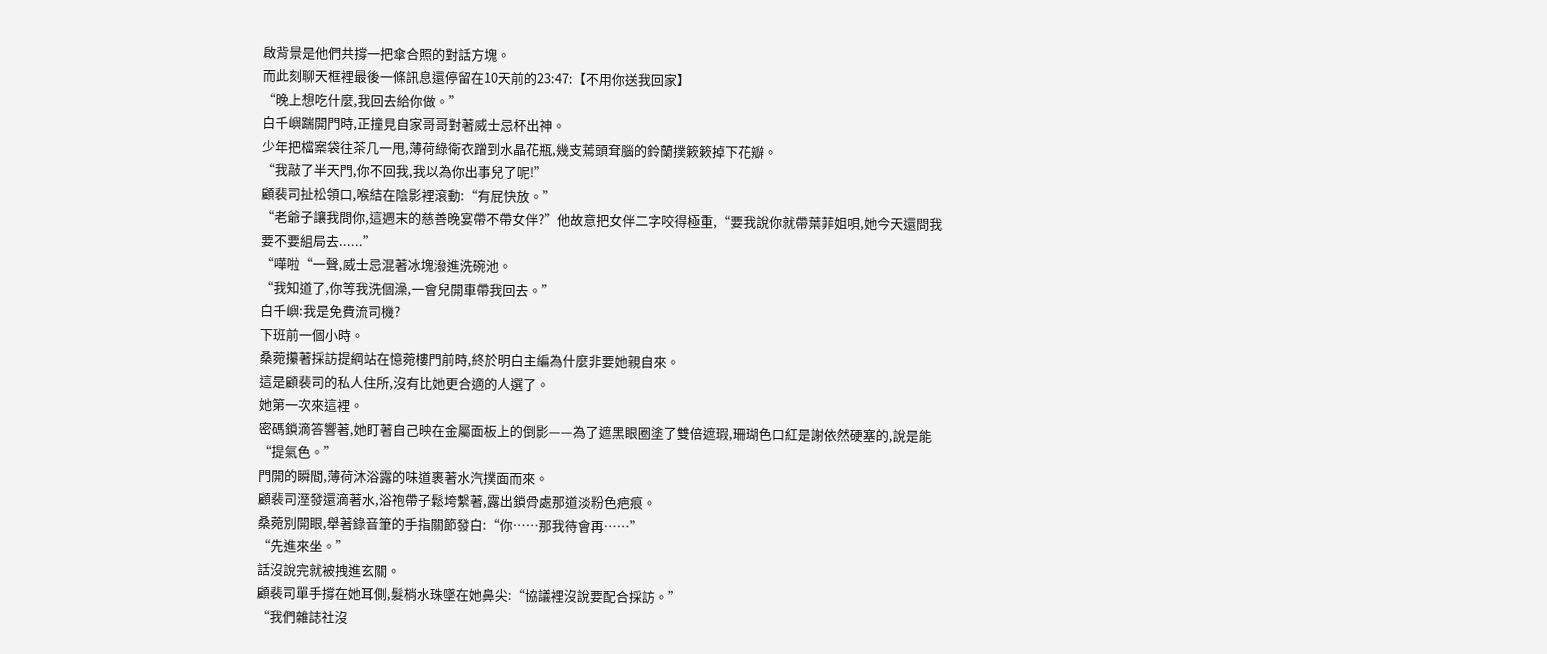啟背景是他們共撐一把傘合照的對話方塊。
而此刻聊天框裡最後一條訊息還停留在10天前的23:47:【不用你送我回家】
“晚上想吃什麼,我回去給你做。”
白千嶼踹開門時,正撞見自家哥哥對著威士忌杯出神。
少年把檔案袋往茶几一甩,薄荷綠衛衣蹭到水晶花瓶,幾支蔫頭耷腦的鈴蘭撲簌簌掉下花瓣。
“我敲了半天門,你不回我,我以為你出事兒了呢!”
顧裴司扯松領口,喉結在陰影裡滾動:“有屁快放。”
“老爺子讓我問你,這週末的慈善晚宴帶不帶女伴?”他故意把女伴二字咬得極重,“要我說你就帶葉菲姐唄,她今天還問我要不要組局去......”
“嘩啦“一聲,威士忌混著冰塊潑進洗碗池。
“我知道了,你等我洗個澡,一會兒開車帶我回去。”
白千嶼:我是免費流司機?
下班前一個小時。
桑菀攥著採訪提綱站在憶菀樓門前時,終於明白主編為什麼非要她親自來。
這是顧裴司的私人住所,沒有比她更合適的人選了。
她第一次來這裡。
密碼鎖滴答響著,她盯著自己映在金屬面板上的倒影——為了遮黑眼圈塗了雙倍遮瑕,珊瑚色口紅是謝依然硬塞的,說是能“提氣色。”
門開的瞬間,薄荷沐浴露的味道裹著水汽撲面而來。
顧裴司溼發還滴著水,浴袍帶子鬆垮繫著,露出鎖骨處那道淡粉色疤痕。
桑菀別開眼,舉著錄音筆的手指關節發白:“你……那我待會再……”
“先進來坐。”
話沒說完就被拽進玄關。
顧裴司單手撐在她耳側,髮梢水珠墜在她鼻尖:“協議裡沒說要配合採訪。”
“我們雜誌社沒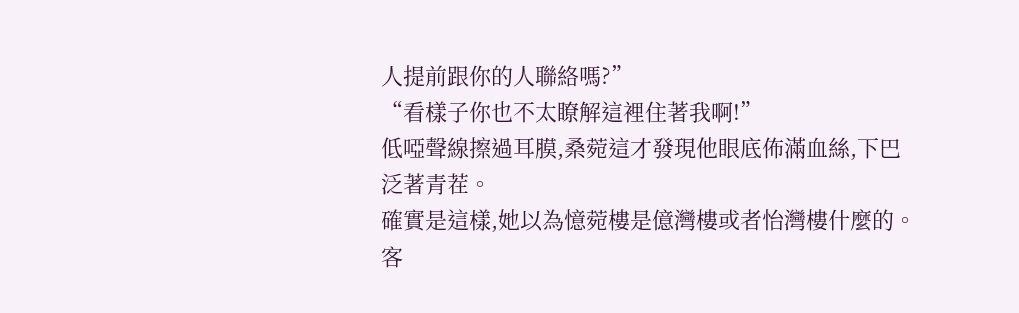人提前跟你的人聯絡嗎?”
“看樣子你也不太瞭解這裡住著我啊!”
低啞聲線擦過耳膜,桑菀這才發現他眼底佈滿血絲,下巴泛著青茬。
確實是這樣,她以為憶菀樓是億灣樓或者怡灣樓什麼的。
客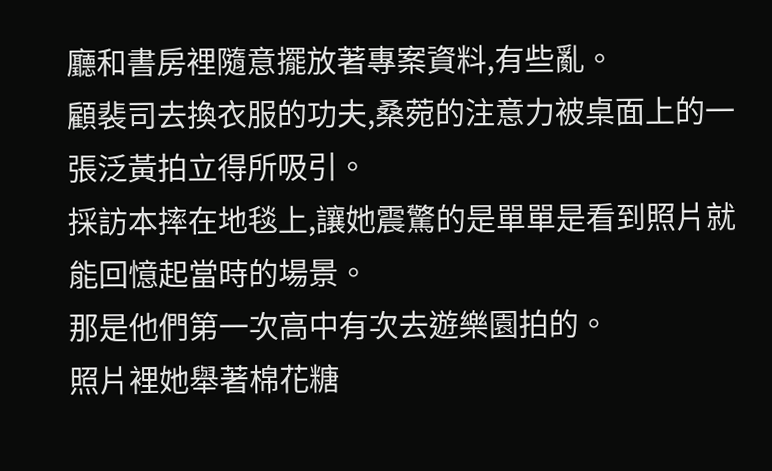廳和書房裡隨意擺放著專案資料,有些亂。
顧裴司去換衣服的功夫,桑菀的注意力被桌面上的一張泛黃拍立得所吸引。
採訪本摔在地毯上,讓她震驚的是單單是看到照片就能回憶起當時的場景。
那是他們第一次高中有次去遊樂園拍的。
照片裡她舉著棉花糖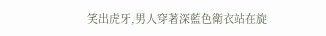笑出虎牙,男人穿著深藍色衛衣站在旋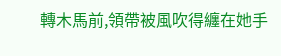轉木馬前,領帶被風吹得纏在她手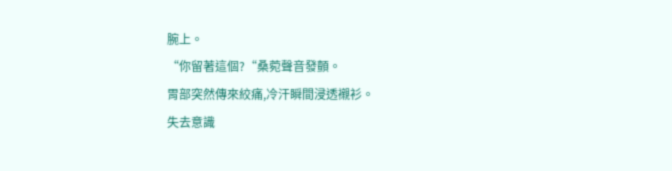腕上。
“你留著這個?“桑菀聲音發顫。
胃部突然傳來絞痛,冷汗瞬間浸透襯衫。
失去意識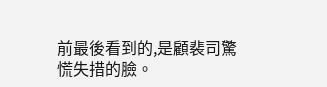前最後看到的,是顧裴司驚慌失措的臉。